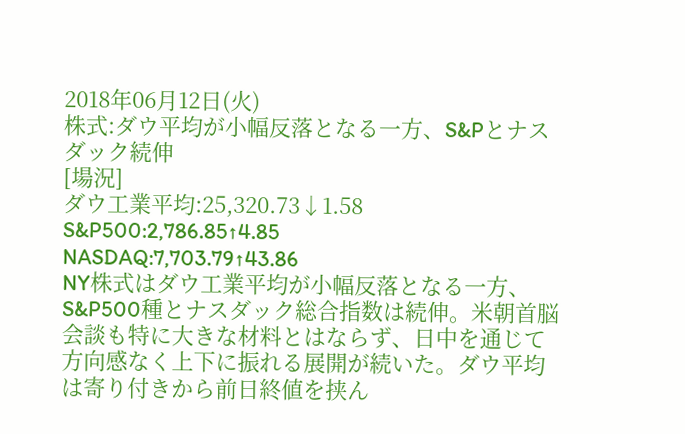2018年06月12日(火)
株式:ダウ平均が小幅反落となる一方、S&Pとナスダック続伸
[場況]
ダウ工業平均:25,320.73↓1.58
S&P500:2,786.85↑4.85
NASDAQ:7,703.79↑43.86
NY株式はダウ工業平均が小幅反落となる一方、S&P500種とナスダック総合指数は続伸。米朝首脳会談も特に大きな材料とはならず、日中を通じて方向感なく上下に振れる展開が続いた。ダウ平均は寄り付きから前日終値を挟ん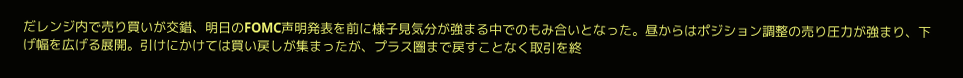だレンジ内で売り買いが交錯、明日のFOMC声明発表を前に様子見気分が強まる中でのもみ合いとなった。昼からはポジション調整の売り圧力が強まり、下げ幅を広げる展開。引けにかけては買い戻しが集まったが、プラス圏まで戻すことなく取引を終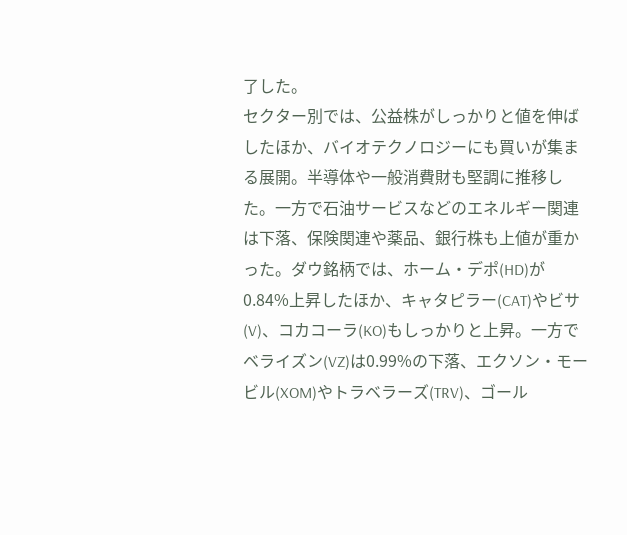了した。
セクター別では、公益株がしっかりと値を伸ばしたほか、バイオテクノロジーにも買いが集まる展開。半導体や一般消費財も堅調に推移した。一方で石油サービスなどのエネルギー関連は下落、保険関連や薬品、銀行株も上値が重かった。ダウ銘柄では、ホーム・デポ(HD)が0.84%上昇したほか、キャタピラー(CAT)やビサ(V)、コカコーラ(KO)もしっかりと上昇。一方でベライズン(VZ)は0.99%の下落、エクソン・モービル(XOM)やトラベラーズ(TRV)、ゴール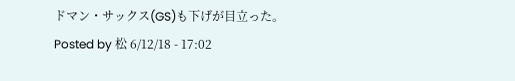ドマン・サックス(GS)も下げが目立った。
Posted by 松 6/12/18 - 17:02